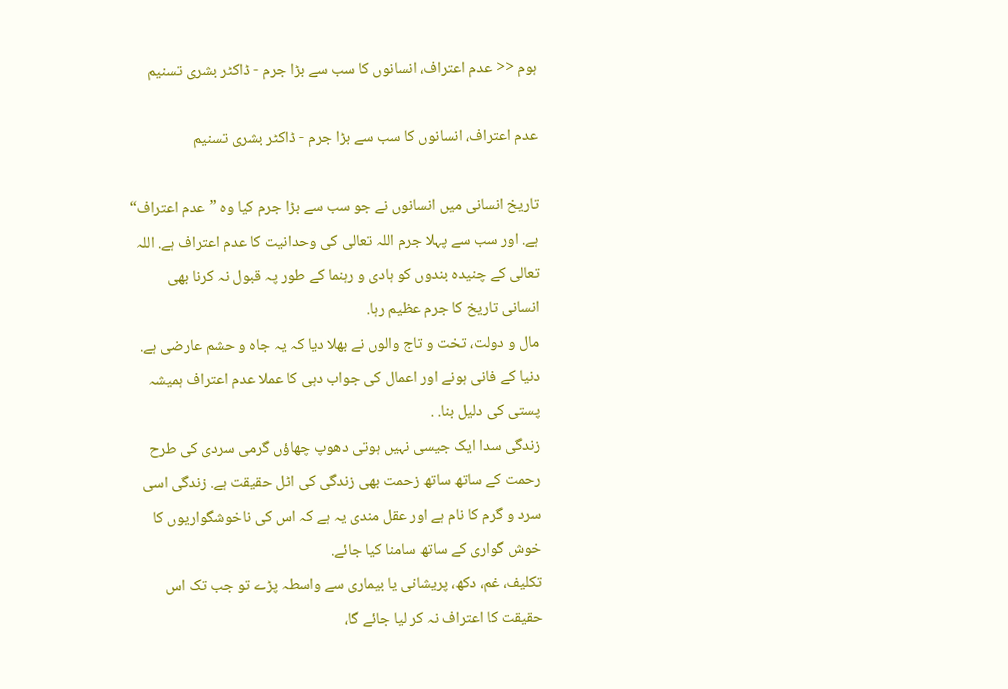ہوم << عدم اعتراف، انسانوں کا سب سے بڑا جرم - ڈاکٹر بشری تسنیم

عدم اعتراف، انسانوں کا سب سے بڑا جرم - ڈاکٹر بشری تسنیم

تاریخ انسانی میں انسانوں نے جو سب سے بڑا جرم کیا وہ ”عدم اعتراف“ ہے. اور سب سے پہلا جرم اللہ تعالى کی وحدانیت کا عدم اعتراف ہے. اللہ تعالى کے چنیدہ بندوں کو ہادی و رہنما کے طور پہ قبول نہ کرنا بھی انسانی تاریخ کا جرم عظیم رہا.
مال و دولت، تخت و تاج والوں نے بھلا دیا کہ یہ جاہ و حشم عارضی ہے. دنیا کے فانی ہونے اور اعمال کی جواب دہی کا عملا عدم اعتراف ہمیشہ پستی کی دلیل بنا. .
زندگی سدا ایک جیسی نہیں ہوتی دھوپ چھاؤں گرمی سردی کی طرح رحمت کے ساتھ ساتھ زحمت بھی زندگی کی اٹل حقیقت ہے. زندگی اسی سرد و گرم کا نام ہے اور عقل مندی یہ ہے کہ اس کی ناخوشگواریوں کا خوش گواری کے ساتھ سامنا کیا جائے.
تکلیف، غم، دکھ، پریشانی یا بیماری سے واسطہ پڑے تو جب تک اس حقیقت کا اعتراف نہ کر لیا جائے گا،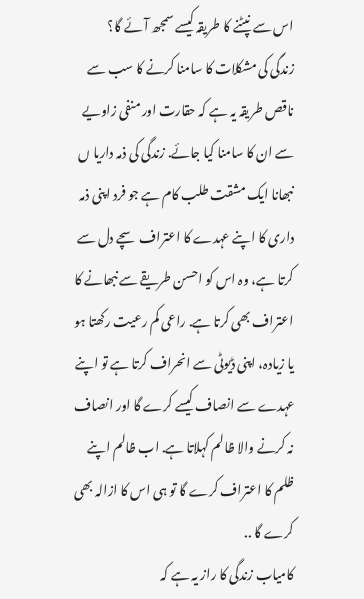اس سے نپٹنے کا طریقہ کیسے سمجھ آئے گا؟
زندگی کی مشکلات کا سامنا کرنے کا سب سے ناقص طریقہ یہ ہے کہ حقارت اور منفی زاویے سے ان کا سامنا کیا جائے. زندگی کی ذمہ داریا ں نبھانا ایک مشقت طلب کام ہے جو فرد اپنی ذمہ داری کا اپنے عہدے کا اعتراف سچے دل سے کرتا ہے، وہ اس کو احسن طریقے سے نبھانے کا اعتراف بھی کرتا ہے. راعی کم رعیت رکھتا ہو یا زیادہ، اپنی ڈیوٹی سے انحراف کرتا ہے تو اپنے عہدے سے انصاف کیسے کرے گا اور انصاف نہ کرنے والا ظالم کہلاتا ہے. اب ظالم اپنے ظلم کا اعتراف کرے گا تو ہی اس کا ازالہ بھی کرے گا ..
کامیاب زندگی کا راز یہ ہے کہ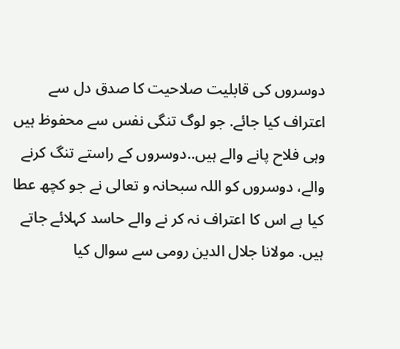دوسروں کی قابلیت صلاحیت کا صدق دل سے اعتراف کیا جائے. جو لوگ تنگی نفس سے محفوظ ہیں وہی فلاح پانے والے ہیں..دوسروں کے راستے تنگ کرنے والے، دوسروں کو اللہ سبحانہ و تعالى نے جو کچھ عطا کیا ہے اس کا اعتراف نہ کر نے والے حاسد کہلائے جاتے ہیں. مولانا جلال الدین رومی سے سوال کیا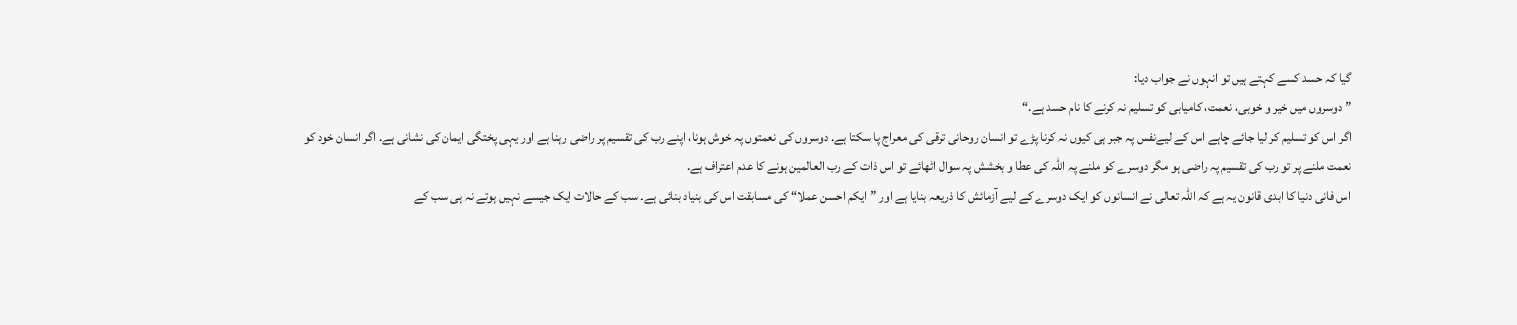گیا کہ حسد کسے کہتے ہیں تو انہوں نے جواب دیا:
”دوسروں میں خیر و خوبی، نعمت، کامیابی کو تسلیم نہ کرنے کا نام حسد ہے.“
اگر اس کو تسلیم کر لیا جائے چاہے اس کے لیےنفس پہ جبر ہی کیوں نہ کرنا پڑے تو انسان روحانی ترقی کی معراج پا سکتا ہے. دوسروں کی نعمتوں پہ خوش ہونا، اپنے رب کی تقسیم پر راضی رہنا ہے اور یہی پختگی ایمان کی نشانی ہے. اگر انسان خود کو نعمت ملنے پر تو رب کی تقسیم پہ راضی ہو مگر دوسرے کو ملنے پہ اللہ کی عطا و بخشش پہ سوال اٹھائے تو اس ذات کے رب العالمین ہونے کا عدم اعتراف ہے.
اس فانی دنیا کا ابدی قانون یہ ہے کہ اللہ تعالی نے انسانوں کو ایک دوسرے کے لیے آزمائش کا ذریعہ بنایا ہے اور ”ایکم احسن عملا“ کی مسابقت اس کی بنیاد بنائی ہے۔ سب کے حالات ایک جیسے نہیں ہوتے نہ ہی سب کے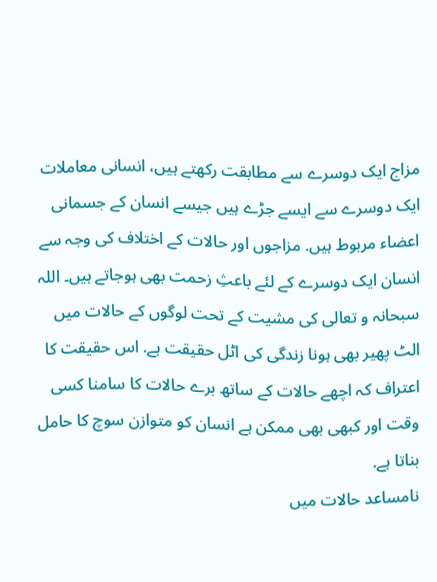مزاج ایک دوسرے سے مطابقت رکھتے ہیں، انسانی معاملات ایک دوسرے سے ایسے جڑے ہیں جیسے انسان کے جسمانی اعضاء مربوط ہیں. مزاجوں اور حالات کے اختلاف کی وجہ سے انسان ایک دوسرے کے لئے باعثِ زحمت بھی ہوجاتے ہیں۔ اللہ سبحانہ و تعالى کی مشیت کے تحت لوگوں کے حالات میں الٹ پھیر بھی ہونا زندگی کی اٹل حقیقت ہے. اس حقیقت کا اعتراف کہ اچھے حالات کے ساتھ برے حالات کا سامنا کسی وقت اور کبھی بھی ممکن ہے انسان کو متوازن سوچ کا حامل بناتا ہے.
نامساعد حالات میں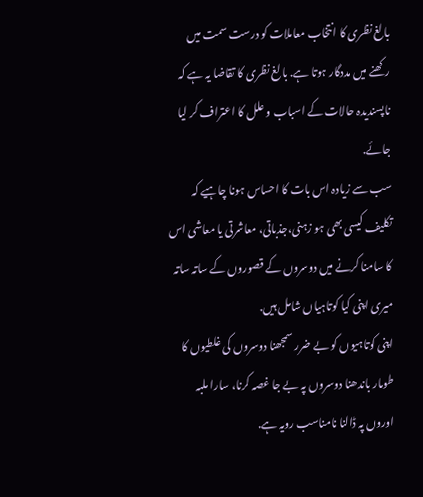بالغ نظری کا انتخاب معاملات کو درست سمت میں رکھنے میں مددگار ہوتا ہے. بالغ نظری کا تقاضا یہ ہے کہ ناپسندیدہ حالات کے اسباب و علل کا اعتراف کر لیا جائے.
سب سے زیادہ اس بات کا احساس ہونا چاہیے کہ تکلیف کیسی بھی ہو زہنی،جذباتی، معاشرتی یا معاشی اس کا سامنا کرنے میں دوسروں کے قصوروں کے ساتہ ساتہ میری اپنی کیا کوتاہیاں شامل ہیں.
اپنی کوتاہیوں کو بے ضرر سمجھنا دوسروں کی غلطیوں کا طومار باندھنا دوسروں پہ بے جا غصہ کرنا، سارا ملبہ اوروں پہ ڈالنا نامناسب رویہ ہے.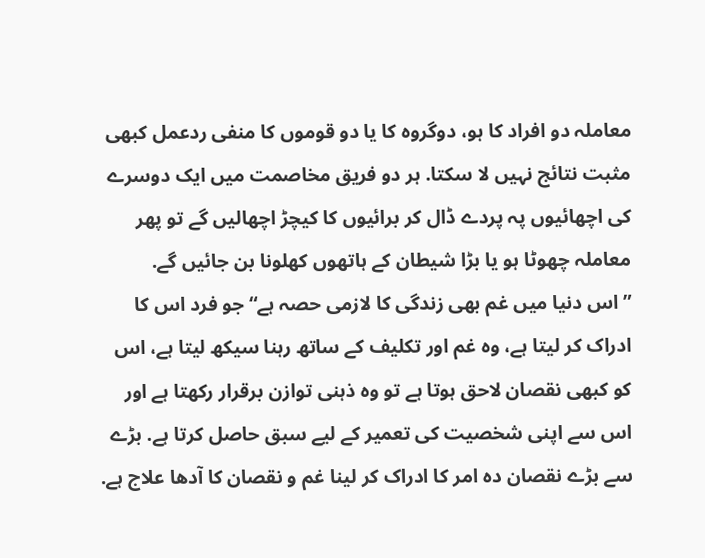معاملہ دو افراد کا ہو، دوگروہ کا یا دو قوموں کا منفی ردعمل کبھی مثبت نتائج نہیں لا سکتا. ہر دو فریق مخاصمت میں ایک دوسرے کی اچھائیوں پہ پردے ڈال کر برائیوں کا کیچڑ اچھالیں گے تو پھر معاملہ چھوٹا ہو یا بڑا شیطان کے ہاتھوں کھلونا بن جائیں گے.
”اس دنیا میں غم بھی زندگی کا لازمی حصہ ہے“ جو فرد اس کا ادراک کر لیتا ہے، وہ غم اور تکلیف کے ساتھ رہنا سیکھ لیتا ہے، اس کو کبھی نقصان لاحق ہوتا ہے تو وہ ذہنی توازن برقرار رکھتا ہے اور اس سے اپنی شخصیت کی تعمیر کے لیے سبق حاصل کرتا ہے. بڑے سے بڑے نقصان دہ امر کا ادراک کر لینا غم و نقصان کا آدھا علاج ہے.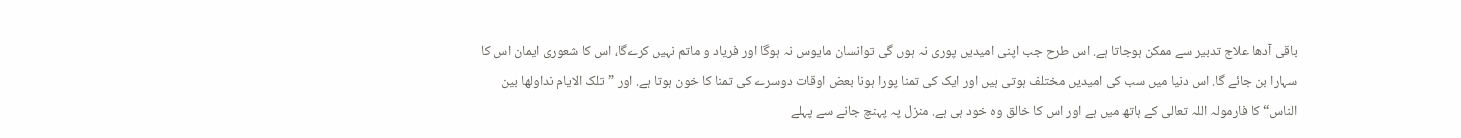باقی آدھا علاج تدبیر سے ممکن ہوجاتا ہے. اس طرح جب اپنی امیدیں پوری نہ ہوں گی توانسان مایوس نہ ہوگا اور فریاد و ماتم نہیں کرےگا، اس کا شعوری ایمان اس کا سہارا بن جائے گا. اس دنیا میں سب کی امیدیں مختلف ہوتی ہیں اور ایک کی تمنا پورا ہونا بعض اوقات دوسرے کی تمنا کا خون ہوتا ہے. اور ”تلک الایام نداولھا بین الناس“ کا فارمولہ اللہ تعالى کے ہاتھ میں ہے اور اس کا خالق وہ خود ہی ہے. منزل پہ پہنچ جانے سے پہلے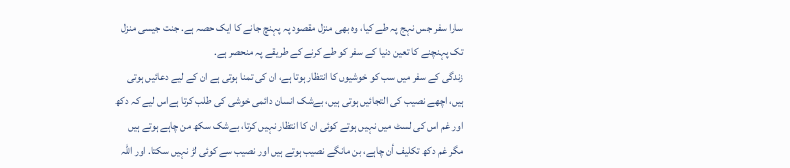سارا سفر جس نہج پہ طے کیا، وہ بھی منزل مقصود پہ پہنچ جانے کا ایک حصہ ہے. جنت جیسی منزل تک پہنچنے کا تعین دنیا کے سفر کو طے کرنے کے طریقے پہ منحصر ہے.
زندگی کے سفر میں سب کو خوشیوں کا انتظار ہوتا ہے، ان کی تمنا ہوتی ہے ان کے لیے دعائیں ہوتی ہیں، اچھے نصیب کی التجائیں ہوتی ہیں، بےشک انسان دائمی خوشی کی طلب کرتا ہےاس لیے کہ دکھ اور غم اس کی لسٹ میں نہیں ہوتے کوئی ان کا انتظار نہیں کرتا، بےشک سکھ من چاہے ہوتے ہیں مگر غم دکھ تکلیف أن چاہے، بن مانگے نصیب ہوتے ہیں اور نصیب سے کوئی لڑ نہیں سکتا. اور اللہ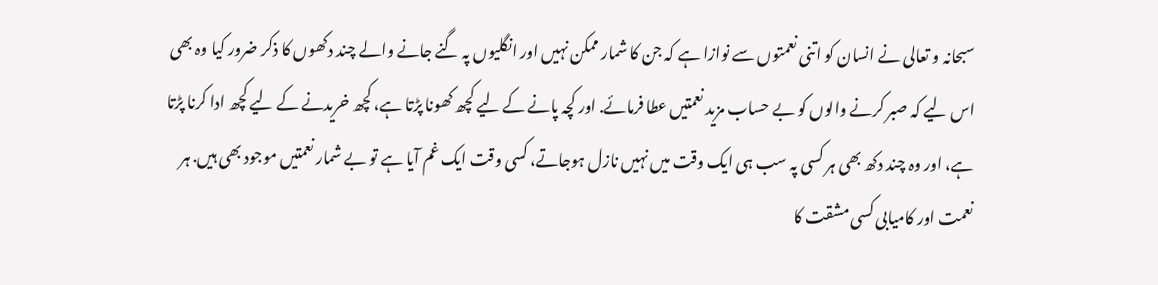سبحانہ و تعالى نے انسان کو اتنی نعمتوں سے نوازا ہے کہ جن کا شمار ممکن نہیں اور انگلیوں پہ گنے جانے والے چند دکھوں کا ذکر ضرور کیا وہ بھی اس لیے کہ صبر کرنے والوں کو بے حساب مزید نعمتیں عطا فرمائے. اور کچہ پانے کے لیے کچھ کھونا پڑتا ہے، کچھ خریدنے کے لیے کچھ ادا کرنا پڑتا ہے، اور وہ چند دکھ بھی ہر کسی پہ سب ہی ایک وقت میں نہیں نازل ہوجاتے، کسی وقت ایک غم آیا ہے تو بے شمار نعمتیں موجود بھی ہیں. ہر نعمت اور کامیابی کسی مشقت کا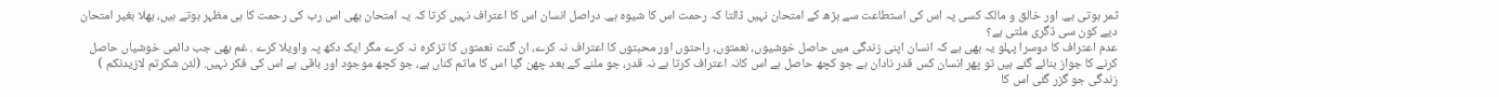ثمر ہوتی ہے. اور خالق و مالک کسی پہ اس کی استطاعت سے بڑھ کے امتحان نہیں ڈالتا کہ رحمت اس کا شیوہ ہے. دراصل انسان اس کا اعتراف نہیں کرتا کہ یہ امتحان بھی اس رب کی رحمت کا ہی مظہر ہوتے ہیں، بھلا بغیر امتحان دیے کون سی ڈگری ملتی ہے؟
عدم اعتراف کا دوسرا پہلو یہ بھی ہے کہ انسان اپنی زندگی میں حاصل خوشیوں، نعمتوں، راحتوں اور محبتوں کا اعتراف نہ کرے، ان گنت نعمتوں کا تزکرہ نہ کرے مگر ایک دکھ پہ واویلا کرے . غم بھی جب دائمی خوشیاں حاصل کرنے کا جواز بنائے گئے ہیں تو پھر انسان کس قدر نادان ہے جو کچھ حاصل ہے اس کانہ اعتراف کرتا ہے نہ قدر، جو ملنے کے بعد چھن گیا اس کا ماتم کناں ہے، جو کچھ موجود اور باقی ہے اس کی فکر نہیں. (لئن شکرتم لازیدنکم )
زندگی جو گزر گئی اس کا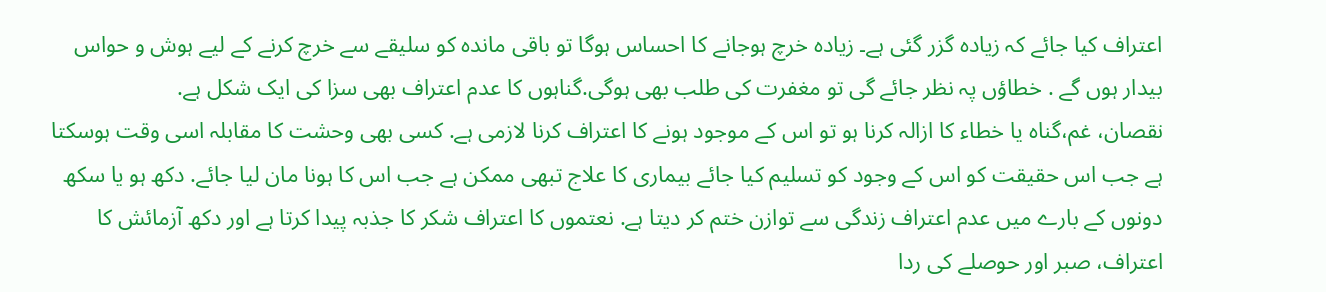اعتراف کیا جائے کہ زیادہ گزر گئی ہے۔ زیادہ خرچ ہوجانے کا احساس ہوگا تو باقی ماندہ کو سلیقے سے خرچ کرنے کے لیے ہوش و حواس بیدار ہوں گے . خطاؤں پہ نظر جائے گی تو مغفرت کی طلب بھی ہوگی.گناہوں کا عدم اعتراف بھی سزا کی ایک شکل ہے.
نقصان، غم،گناہ یا خطاء کا ازالہ کرنا ہو تو اس کے موجود ہونے کا اعتراف کرنا لازمی ہے. کسی بھی وحشت کا مقابلہ اسی وقت ہوسکتا ہے جب اس حقیقت کو اس کے وجود کو تسلیم کیا جائے بیماری کا علاج تبھی ممکن ہے جب اس کا ہونا مان لیا جائے. دکھ ہو یا سکھ دونوں کے بارے میں عدم اعتراف زندگی سے توازن ختم کر دیتا ہے. نعتموں کا اعتراف شکر کا جذبہ پیدا کرتا ہے اور دکھ آزمائش کا اعتراف، صبر اور حوصلے کی ردا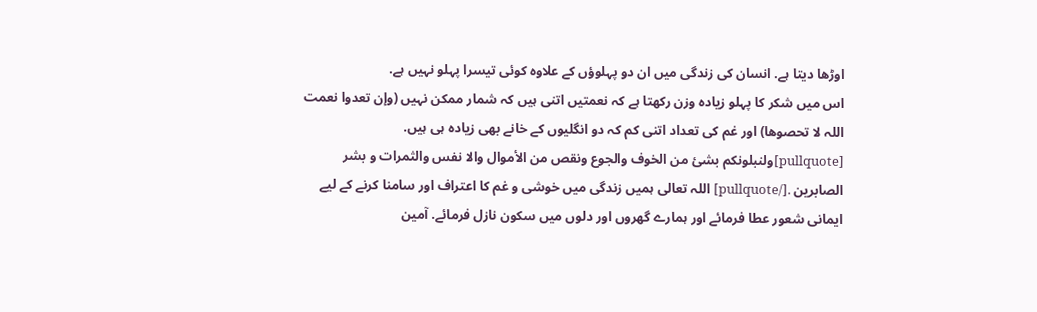اوڑھا دیتا ہے. انسان کی زندگی میں ان دو پہلوؤں کے علاوہ کوئی تیسرا پہلو نہیں ہے.
اس میں شکر کا پہلو زیادہ وزن رکھتا ہے کہ نعمتیں اتنی ہیں کہ شمار ممکن نہیں (وإن تعدوا نعمت اللہ لا تحصوھا) اور غم کی تعداد اتنی کم کہ دو انگلیوں کے خانے بھی زیادہ ہی ہیں.
[pullquote]ولنبلونکم بشئ من الخوف والجوع ونقص من الأموال والا نفس والثمرات و بشر الصابرين .[/pullquote] اللہ تعالى ہمیں زندگی میں خوشی و غم کا اعتراف اور سامنا کرنے کے لیے ایمانی شعور عطا فرمائے اور ہمارے گھروں اور دلوں میں سکون نازل فرمائے. آمین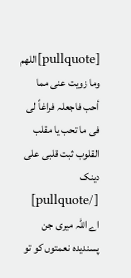[pullquote]اللھم وما زویت عنی مما أحب فاجعلہ فراغاً لی فی ما تحب یا مقلب القلوب ثبت قلبی علی دینک [/pullquote] اے اللہ میری جن پسندیدہ نعمتوں کو تو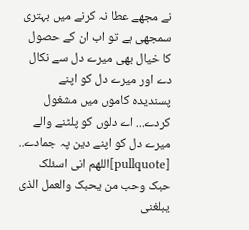نے مجھے عطا نہ کرنے میں بہتری سمجھی ہے تو اب ان کے حصول کا خیال بھی میرے دل سے نکال دے اور میرے دل کو اپنے پسندیدہ کاموں میں مشغول کردے... اے دلوں کو پلٹنے والے میرے دل کو اپنے دین پہ جمادے..
[pullquote]اللهم انی اسئلک حبک وحب من یحبک والعمل الذی یبلغنی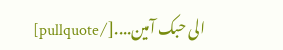الی حبک آمین....[/pullquote]